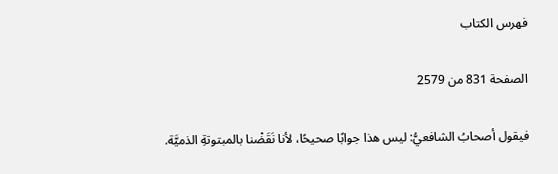فهرس الكتاب

الصفحة 831 من 2579

فيقول أصحابُ الشافعيُّ: ليس هذا جوابًا صحيحًا، لأنا نَقَضْنا بالمبتوتةِ الذميَّة.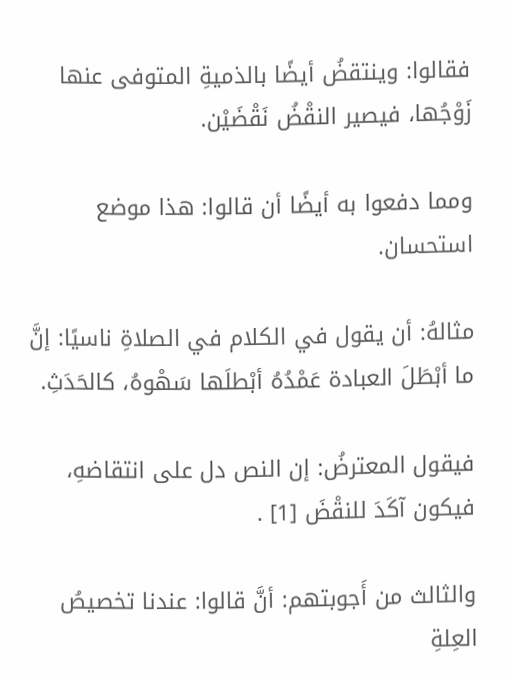فقالوا: وينتقضُ أيضًا بالذميةِ المتوفى عنها زَوْجُها، فيصير النقْضُ نَقْضَيْن.

ومما دفعوا به أيضًا أن قالوا: هذا موضع استحسان.

مثالهُ: أن يقول في الكلام في الصلاةِ ناسيًا: إنَّ ما أبْطَلَ العبادة عَمْدُهُ أبْطلَها سَهْوهُ، كالحَدَثِ.

فيقول المعترضُ: إن النص دل على انتقاضهِ، فيكون آكَدَ للنقْضَ [1] .

والثالث من أَجوبتهم: أنَّ قالوا: عندنا تخصيصُ العِلةِ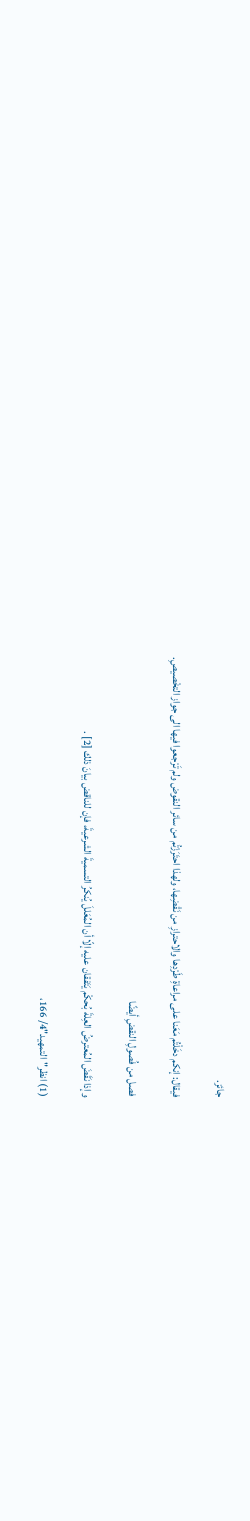جائز.

فيقال: إنكم دخَلْتُم مَعَنا على مراعاةِ طَرْدِها والاحترازِ من نَقْضِها، ولهذا احتَرَزْتُم من سائر النقوض ولم تَرْجعوا فيها الى جواز التخْصيصِ.

فصل من فُصولِ النقضِ أيضًا

وإذا نَقَضَ المُعترضُ العِلةَ بُحكْم يَتَفقان عليه إلّا أن المُعَللَ يُنكرُ التسميةَ الشرعيةَ، فإن للناقض بيانَ ذلك [2] .

(1) انظر"التمهيد"4/ 166،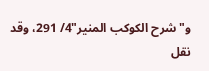و"شرح الكوكب المنير"4/ 291، وقد نقل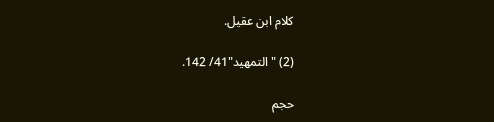كلام ابن عقيل.

(2) "التمهيد"41/ 142.

حجم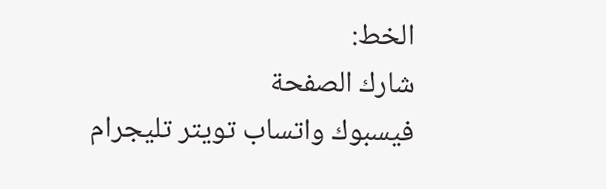الخط:
شارك الصفحة
فيسبوك واتساب تويتر تليجرام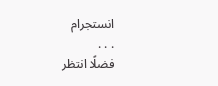انستجرام
. . .
فضلًا انتظر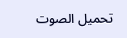تحميل الصوت